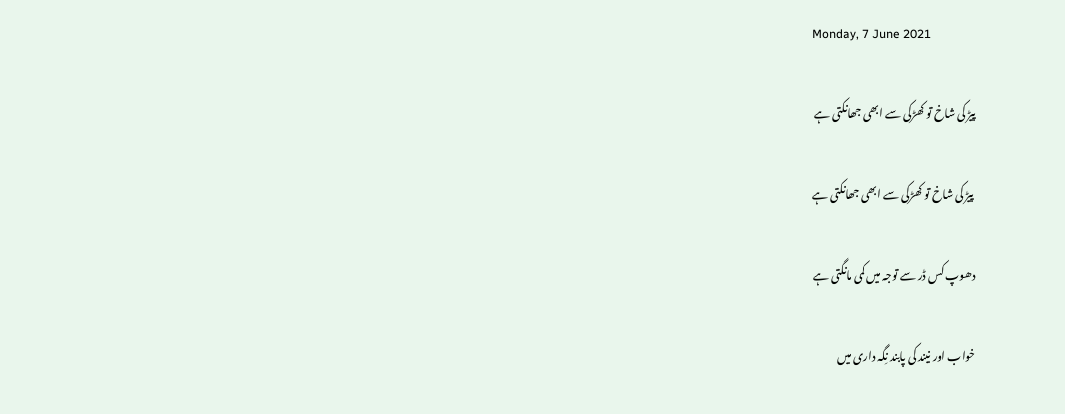Monday, 7 June 2021

پیڑ کی شاخ تو کھڑکی سے ابھی جھانکتی ہے

 پیڑ کی شاخ تو کھڑکی سے ابھی جھانکتی ہے

دھوپ کس ڈر سے توجہ میں کمی مانگتی ہے

خواب اور نیند کی پابند نِگہ داری میں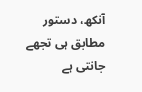آنکھ، دستور مطابق ہی تجھے جانتی ہے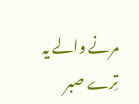مرنے والے یہ تِرے صبر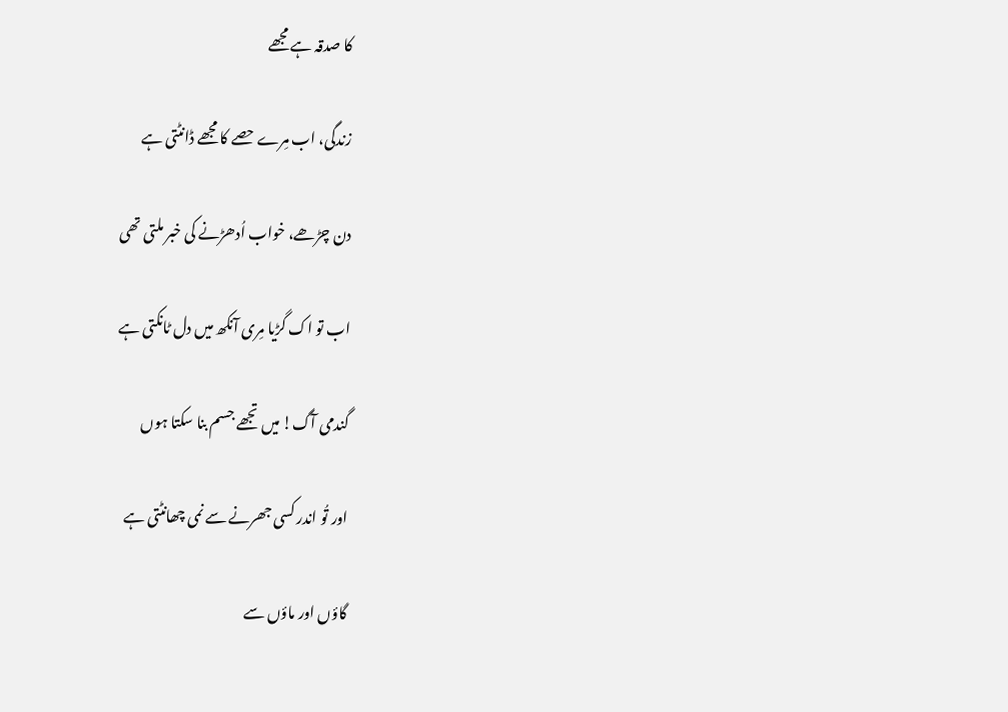کا صدقہ ہے مجھے

زندگی، اب مِرے حصے کا مجھے ڈانٹتی ہے

دن چڑھے، خواب اُدھڑنے کی خبر ملتی تھی

اب تو اک گڑیا مِری آنکھ میں دل ٹانکتی ہے

گندمی آگ! میں تجھے جسم بنا سکتا ہوں

اور تُو اندر کسی جھرنے سے نمی چھانٹتی ہے

گاؤں اور ماؤں سے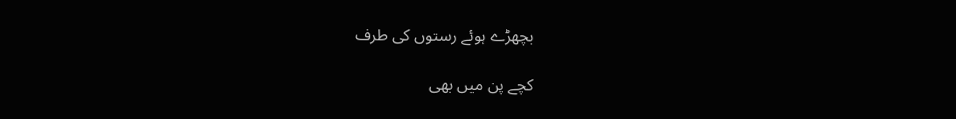بچھڑے ہوئے رستوں کی طرف

کچے پن میں بھی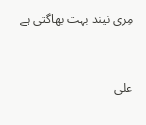مِری نیند بہت بھاگتی ہے


علی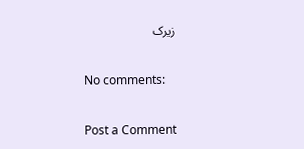زیرک

No comments:

Post a Comment